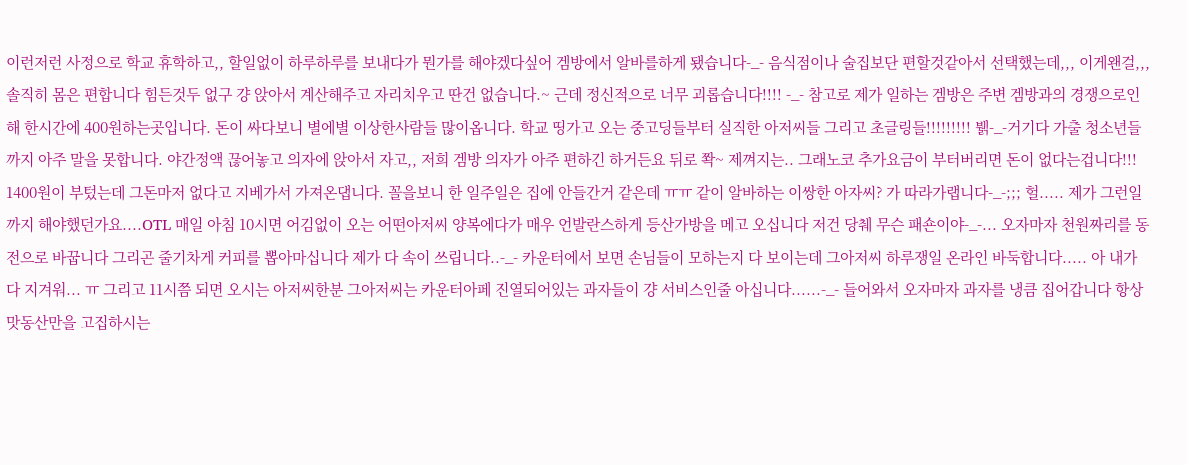이런저런 사정으로 학교 휴학하고,, 할일없이 하루하루를 보내다가 뭔가를 해야겠다싶어 겜방에서 알바를하게 됐습니다-_- 음식점이나 술집보단 편할것같아서 선택했는데,,, 이게왠걸,,, 솔직히 몸은 편합니다 힘든것두 없구 걍 앉아서 계산해주고 자리치우고 딴건 없습니다.~ 근데 정신적으로 너무 괴롭습니다!!!! -_- 참고로 제가 일하는 겜방은 주변 겜방과의 경쟁으로인해 한시간에 400원하는곳입니다. 돈이 싸다보니 별에별 이상한사람들 많이옵니다. 학교 띵가고 오는 중고딩들부터 실직한 아저씨들 그리고 초글링들!!!!!!!!! 뷁-_-거기다 가출 청소년들까지 아주 말을 못합니다. 야간정액 끊어놓고 의자에 앉아서 자고,, 저희 겜방 의자가 아주 편하긴 하거든요 뒤로 쫙~ 제껴지는.. 그래노코 추가요금이 부터버리면 돈이 없다는겁니다!!! 1400원이 부텄는데 그돈마저 없다고 지베가서 가져온댑니다. 꼴을보니 한 일주일은 집에 안들간거 같은데 ㅠㅠ 같이 알바하는 이쌍한 아자씨? 가 따라가랩니다-_-;;; 헐..... 제가 그런일까지 해야했던가요....OTL 매일 아침 10시면 어김없이 오는 어떤아저씨 양복에다가 매우 언발란스하게 등산가방을 메고 오십니다 저건 당췌 무슨 패숀이야-_-... 오자마자 천원짜리를 동전으로 바꿉니다 그리곤 줄기차게 커피를 뽑아마십니다 제가 다 속이 쓰립니다..-_- 카운터에서 보면 손님들이 모하는지 다 보이는데 그아저씨 하루쟁일 온라인 바둑합니다..... 아 내가 다 지겨워... ㅠ 그리고 11시쯤 되면 오시는 아저씨한분 그아저씨는 카운터아페 진열되어있는 과자들이 걍 서비스인줄 아십니다......-_- 들어와서 오자마자 과자를 냉큼 집어갑니다 항상 맛동산만을 고집하시는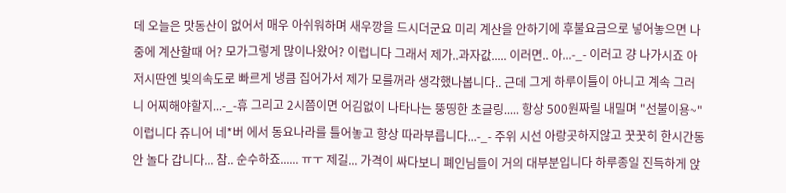데 오늘은 맛동산이 없어서 매우 아쉬워하며 새우깡을 드시더군요 미리 계산을 안하기에 후불요금으로 넣어놓으면 나중에 계산할때 어? 모가그렇게 많이나왔어? 이럽니다 그래서 제가..과자값..... 이러면.. 아...-_- 이러고 걍 나가시죠 아저시딴엔 빛의속도로 빠르게 냉큼 집어가서 제가 모를꺼라 생각했나봅니다.. 근데 그게 하루이틀이 아니고 계속 그러니 어찌해야할지...-_-휴 그리고 2시쯤이면 어김없이 나타나는 뚱띵한 초글링..... 항상 500원짜릴 내밀며 "선불이용~" 이럽니다 쥬니어 네*버 에서 동요나라를 틀어놓고 항상 따라부릅니다...-_- 주위 시선 아랑곳하지않고 꿋꿋히 한시간동안 놀다 갑니다... 참.. 순수하죠...... ㅠㅜ 제길... 가격이 싸다보니 폐인님들이 거의 대부분입니다 하루종일 진득하게 앉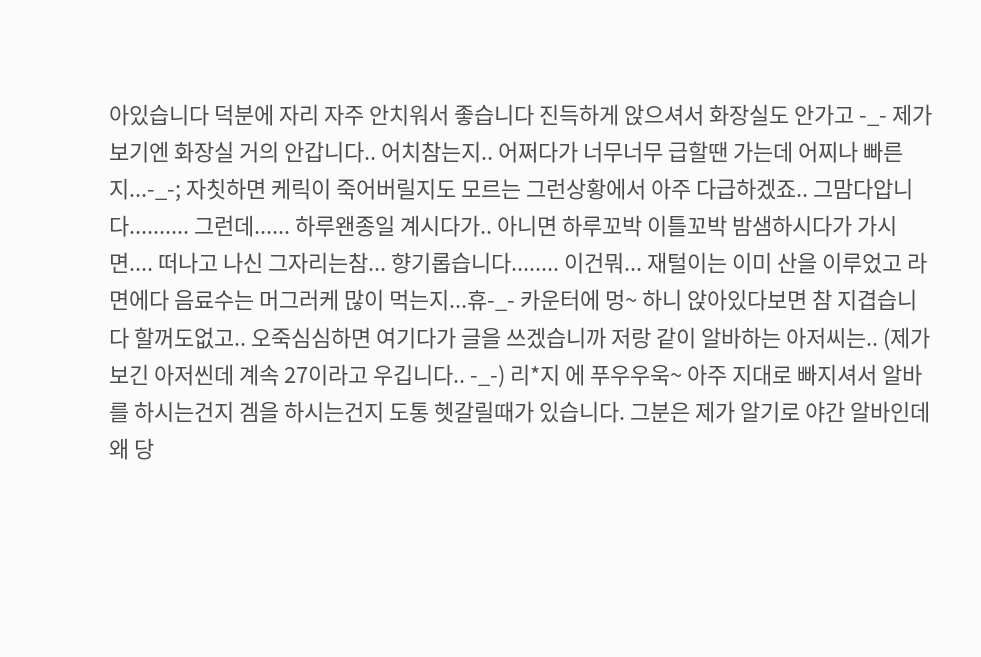아있습니다 덕분에 자리 자주 안치워서 좋습니다 진득하게 앉으셔서 화장실도 안가고 -_- 제가보기엔 화장실 거의 안갑니다.. 어치참는지.. 어쩌다가 너무너무 급할땐 가는데 어찌나 빠른지...-_-; 자칫하면 케릭이 죽어버릴지도 모르는 그런상황에서 아주 다급하겠죠.. 그맘다압니다.......... 그런데...... 하루왠종일 계시다가.. 아니면 하루꼬박 이틀꼬박 밤샘하시다가 가시면.... 떠나고 나신 그자리는참... 향기롭습니다........ 이건뭐... 재털이는 이미 산을 이루었고 라면에다 음료수는 머그러케 많이 먹는지...휴-_- 카운터에 멍~ 하니 앉아있다보면 참 지겹습니다 할꺼도없고.. 오죽심심하면 여기다가 글을 쓰겠습니까 저랑 같이 알바하는 아저씨는.. (제가보긴 아저씬데 계속 27이라고 우깁니다.. -_-) 리*지 에 푸우우욱~ 아주 지대로 빠지셔서 알바를 하시는건지 겜을 하시는건지 도통 헷갈릴때가 있습니다. 그분은 제가 알기로 야간 알바인데 왜 당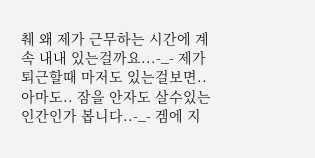췌 왜 제가 근무하는 시간에 계속 내내 있는걸까요...-_- 제가 퇴근할때 마저도 있는걸보면.. 아마도.. 잠을 안자도 살수있는 인간인가 봅니다..-_- 겜에 지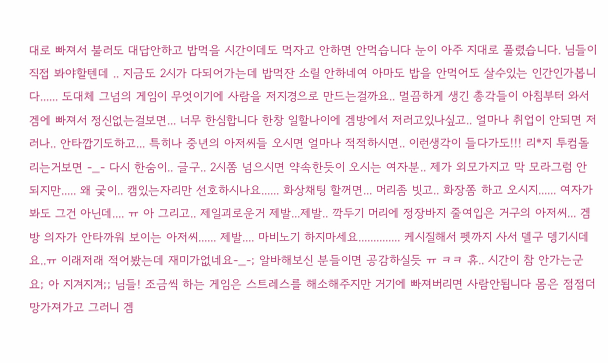대로 빠져서 불러도 대답안하고 밥먹을 시간이데도 먹자고 안하면 안먹습니다 눈이 아주 지대로 풀렸습니다. 님들이 직접 봐야할텐데 .. 지금도 2시가 다되어가는데 밥먹잔 소릴 안하네여 아마도 밥을 안먹어도 살수있는 인간인가봅니다...... 도대체 그넘의 게임이 무엇이기에 사람을 저지경으로 만드는걸까요.. 멀끔하게 생긴 총각들이 아침부터 와서 겜에 빠져서 정신없는걸보면... 너무 한심합니다 한창 일할나이에 겜방에서 저러고있나싶고.. 얼마나 취업이 안되면 저러나.. 안타깝기도하고... 특히나 중년의 아저씨들 오시면 얼마나 적적하시면.. 이런생각이 들다가도!!! 리*지 투컴돌리는거보면 -_- 다시 한숨이.. 글구.. 2시쫌 넘으시면 약속한듯이 오시는 여자분.. 제가 외모가지고 막 모라그럼 안되지만..... 왜 궂이.. 캠있는자리만 선호하시나요...... 화상채팅 할꺼면... 머리좀 빗고.. 화장쫌 하고 오시지...... 여자가봐도 그건 아닌데.... ㅠ 아 그리고.. 제일괴로운거 제발...제발.. 깍두기 머리에 정장바지 줄여입은 거구의 아저씨... 겜방 의자가 안타까워 보이는 아저씨...... 제발.... 마비노기 하지마세요.............. 케시질해서 펫까지 사서 델구 뎅기시데요..ㅠ 이래저래 적어봤는데 재미가없네요-_-; 알바해보신 분들이면 공감하실듯 ㅠ ㅋㅋ 휴.. 시간이 참 안가는군요; 아 지겨지겨;; 님들! 조금씩 하는 게임은 스트레스를 해소해주지만 거기에 빠져버리면 사람안됩니다 몸은 점점더 망가져가고 그러니 겜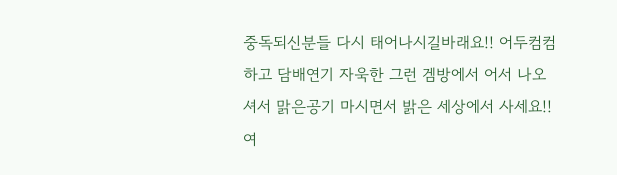중독되신분들 다시 태어나시길바래요!! 어두컴컴하고 담배연기 자욱한 그런 겜방에서 어서 나오셔서 맑은공기 마시면서 밝은 세상에서 사세요!! 여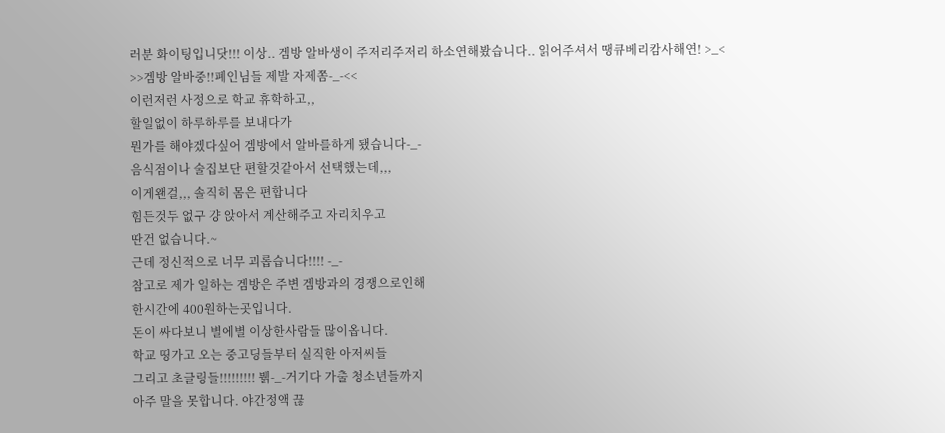러분 화이팅입니닷!!! 이상.. 겜방 알바생이 주저리주저리 하소연해봤습니다.. 읽어주셔서 땡큐베리캄사해연! >_<
>>겜방 알바중!!폐인님들 제발 자제쫌-_-<<
이런저런 사정으로 학교 휴학하고,,
할일없이 하루하루를 보내다가
뭔가를 해야겠다싶어 겜방에서 알바를하게 됐습니다-_-
음식점이나 술집보단 편할것같아서 선택했는데,,,
이게왠걸,,, 솔직히 몸은 편합니다
힘든것두 없구 걍 앉아서 계산해주고 자리치우고
딴건 없습니다.~
근데 정신적으로 너무 괴롭습니다!!!! -_-
참고로 제가 일하는 겜방은 주변 겜방과의 경쟁으로인해
한시간에 400원하는곳입니다.
돈이 싸다보니 별에별 이상한사람들 많이옵니다.
학교 띵가고 오는 중고딩들부터 실직한 아저씨들
그리고 초글링들!!!!!!!!! 뷁-_-거기다 가출 청소년들까지
아주 말을 못합니다. 야간정액 끊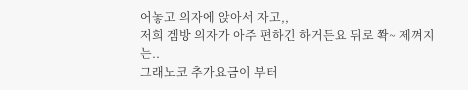어놓고 의자에 앉아서 자고,,
저희 겜방 의자가 아주 편하긴 하거든요 뒤로 쫙~ 제껴지는..
그래노코 추가요금이 부터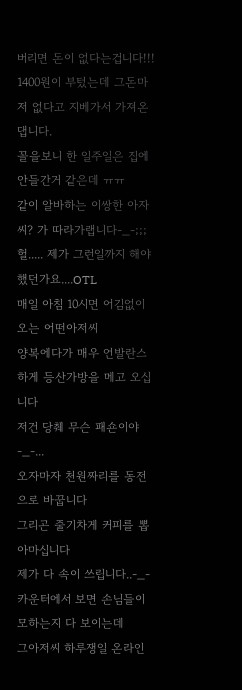버리면 돈이 없다는겁니다!!!
1400원이 부텄는데 그돈마저 없다고 지베가서 가져온댑니다.
꼴을보니 한 일주일은 집에 안들간거 같은데 ㅠㅠ
같이 알바하는 이쌍한 아자씨? 가 따라가랩니다-_-;;;
헐..... 제가 그런일까지 해야했던가요....OTL
매일 아침 10시면 어김없이 오는 어떤아저씨
양복에다가 매우 언발란스하게 등산가방을 메고 오십니다
저건 당췌 무슨 패숀이야-_-...
오자마자 천원짜리를 동전으로 바꿉니다
그리곤 줄기차게 커피를 뽑아마십니다
제가 다 속이 쓰립니다..-_-
카운터에서 보면 손님들이 모하는지 다 보이는데
그아저씨 하루쟁일 온라인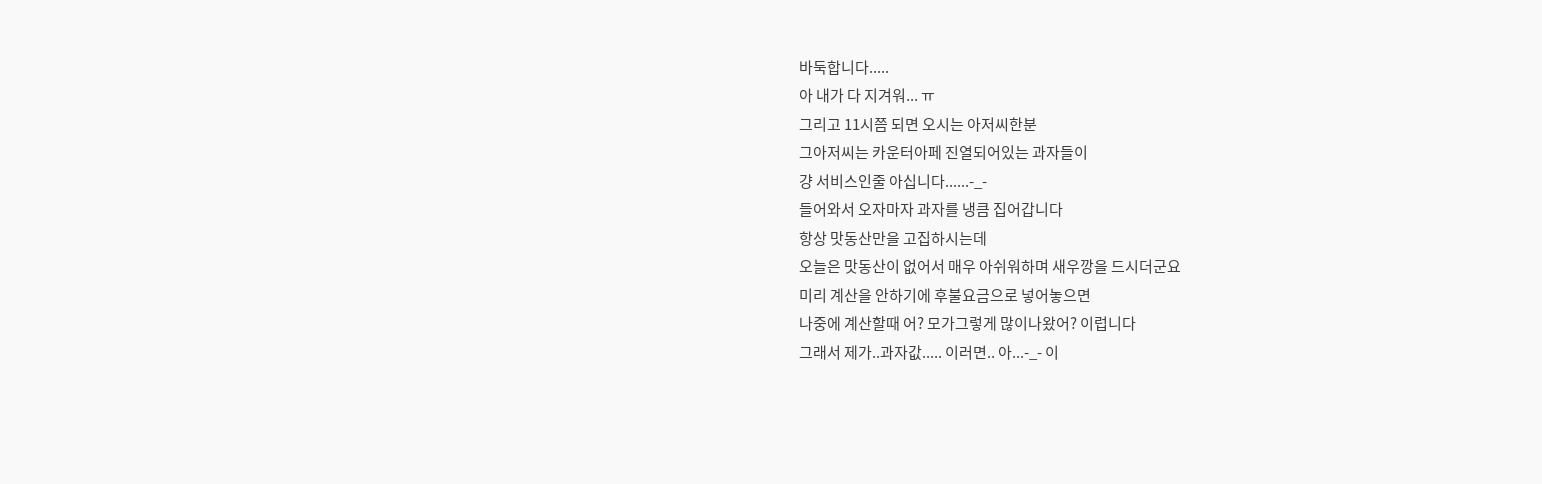바둑합니다.....
아 내가 다 지겨워... ㅠ
그리고 11시쯤 되면 오시는 아저씨한분
그아저씨는 카운터아페 진열되어있는 과자들이
걍 서비스인줄 아십니다......-_-
들어와서 오자마자 과자를 냉큼 집어갑니다
항상 맛동산만을 고집하시는데
오늘은 맛동산이 없어서 매우 아쉬워하며 새우깡을 드시더군요
미리 계산을 안하기에 후불요금으로 넣어놓으면
나중에 계산할때 어? 모가그렇게 많이나왔어? 이럽니다
그래서 제가..과자값..... 이러면.. 아...-_- 이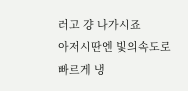러고 걍 나가시죠
아저시딴엔 빛의속도로 빠르게 냉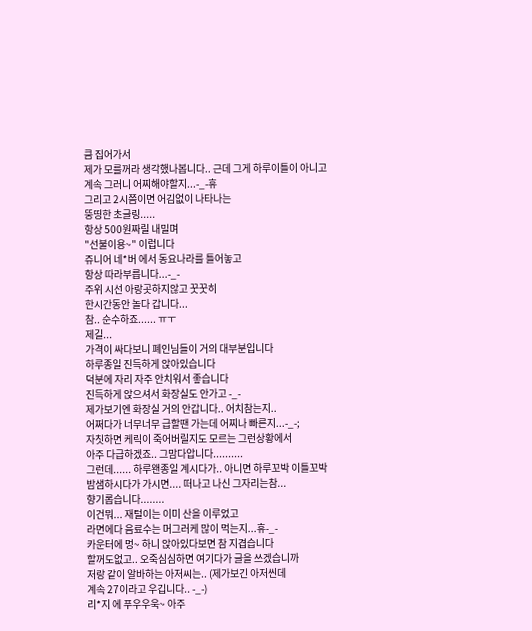큼 집어가서
제가 모를꺼라 생각했나봅니다.. 근데 그게 하루이틀이 아니고
계속 그러니 어찌해야할지...-_-휴
그리고 2시쯤이면 어김없이 나타나는
뚱띵한 초글링.....
항상 500원짜릴 내밀며
"선불이용~" 이럽니다
쥬니어 네*버 에서 동요나라를 틀어놓고
항상 따라부릅니다...-_-
주위 시선 아랑곳하지않고 꿋꿋히
한시간동안 놀다 갑니다...
참.. 순수하죠...... ㅠㅜ
제길...
가격이 싸다보니 폐인님들이 거의 대부분입니다
하루종일 진득하게 앉아있습니다
덕분에 자리 자주 안치워서 좋습니다
진득하게 앉으셔서 화장실도 안가고 -_-
제가보기엔 화장실 거의 안갑니다.. 어치참는지..
어쩌다가 너무너무 급할땐 가는데 어찌나 빠른지...-_-;
자칫하면 케릭이 죽어버릴지도 모르는 그런상황에서
아주 다급하겠죠.. 그맘다압니다..........
그런데...... 하루왠종일 계시다가.. 아니면 하루꼬박 이틀꼬박
밤샘하시다가 가시면.... 떠나고 나신 그자리는참...
향기롭습니다........
이건뭐... 재털이는 이미 산을 이루었고
라면에다 음료수는 머그러케 많이 먹는지...휴-_-
카운터에 멍~ 하니 앉아있다보면 참 지겹습니다
할꺼도없고.. 오죽심심하면 여기다가 글을 쓰겠습니까
저랑 같이 알바하는 아저씨는.. (제가보긴 아저씬데
계속 27이라고 우깁니다.. -_-)
리*지 에 푸우우욱~ 아주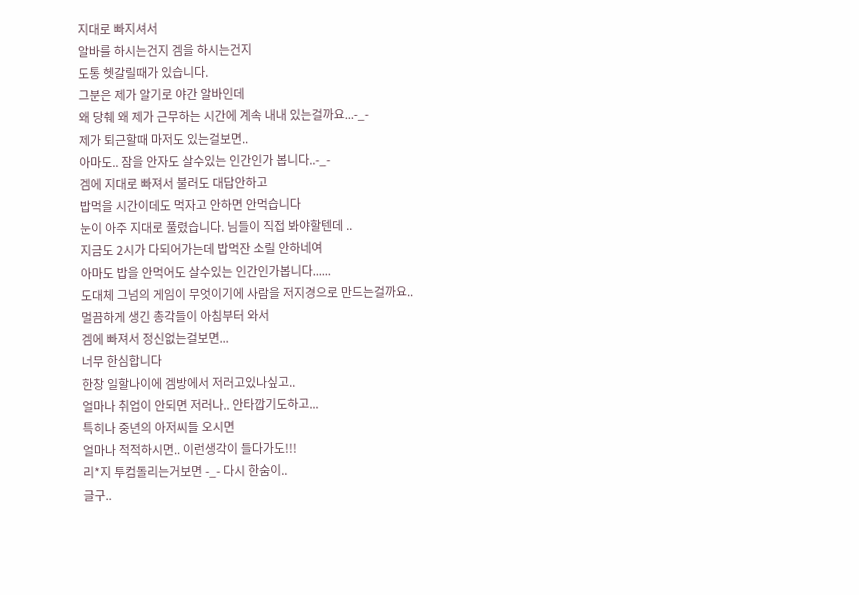지대로 빠지셔서
알바를 하시는건지 겜을 하시는건지
도통 헷갈릴때가 있습니다.
그분은 제가 알기로 야간 알바인데
왜 당췌 왜 제가 근무하는 시간에 계속 내내 있는걸까요...-_-
제가 퇴근할때 마저도 있는걸보면..
아마도.. 잠을 안자도 살수있는 인간인가 봅니다..-_-
겜에 지대로 빠져서 불러도 대답안하고
밥먹을 시간이데도 먹자고 안하면 안먹습니다
눈이 아주 지대로 풀렸습니다. 님들이 직접 봐야할텐데 ..
지금도 2시가 다되어가는데 밥먹잔 소릴 안하네여
아마도 밥을 안먹어도 살수있는 인간인가봅니다......
도대체 그넘의 게임이 무엇이기에 사람을 저지경으로 만드는걸까요..
멀끔하게 생긴 총각들이 아침부터 와서
겜에 빠져서 정신없는걸보면...
너무 한심합니다
한창 일할나이에 겜방에서 저러고있나싶고..
얼마나 취업이 안되면 저러나.. 안타깝기도하고...
특히나 중년의 아저씨들 오시면
얼마나 적적하시면.. 이런생각이 들다가도!!!
리*지 투컴돌리는거보면 -_- 다시 한숨이..
글구..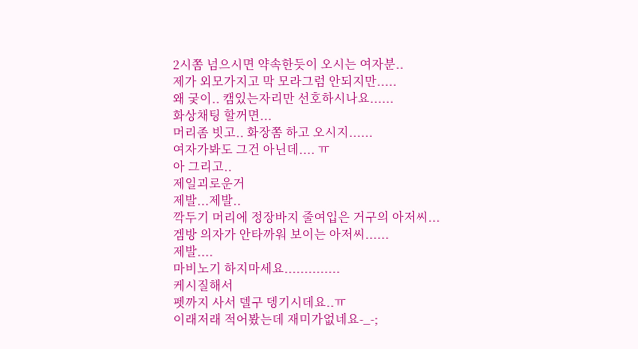2시쫌 넘으시면 약속한듯이 오시는 여자분..
제가 외모가지고 막 모라그럼 안되지만.....
왜 궂이.. 캠있는자리만 선호하시나요......
화상채팅 할꺼면...
머리좀 빗고.. 화장쫌 하고 오시지......
여자가봐도 그건 아닌데.... ㅠ
아 그리고..
제일괴로운거
제발...제발..
깍두기 머리에 정장바지 줄여입은 거구의 아저씨...
겜방 의자가 안타까워 보이는 아저씨......
제발....
마비노기 하지마세요..............
케시질해서
펫까지 사서 델구 뎅기시데요..ㅠ
이래저래 적어봤는데 재미가없네요-_-;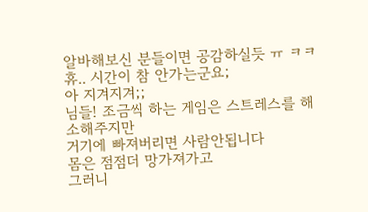알바해보신 분들이면 공감하실듯 ㅠ ㅋㅋ
휴.. 시간이 참 안가는군요;
아 지겨지겨;;
님들! 조금씩 하는 게임은 스트레스를 해소해주지만
거기에 빠져버리면 사람안됩니다
몸은 점점더 망가져가고
그러니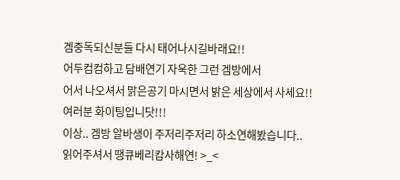겜중독되신분들 다시 태어나시길바래요!!
어두컴컴하고 담배연기 자욱한 그런 겜방에서
어서 나오셔서 맑은공기 마시면서 밝은 세상에서 사세요!!
여러분 화이팅입니닷!!!
이상.. 겜방 알바생이 주저리주저리 하소연해봤습니다..
읽어주셔서 땡큐베리캄사해연! >_<